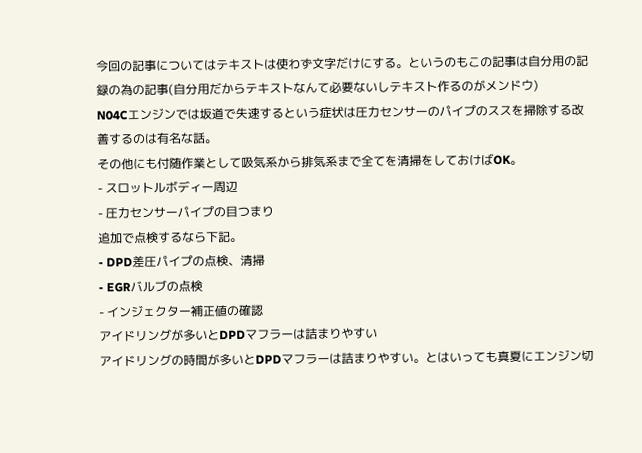今回の記事についてはテキストは使わず文字だけにする。というのもこの記事は自分用の記録の為の記事(自分用だからテキストなんて必要ないしテキスト作るのがメンドウ)
N04Cエンジンでは坂道で失速するという症状は圧力センサーのパイプのススを掃除する改善するのは有名な話。
その他にも付随作業として吸気系から排気系まで全てを清掃をしておけばOK。
- スロットルボディー周辺
- 圧力センサーパイプの目つまり
追加で点検するなら下記。
- DPD差圧パイプの点検、清掃
- EGRバルブの点検
- インジェクター補正値の確認
アイドリングが多いとDPDマフラーは詰まりやすい
アイドリングの時間が多いとDPDマフラーは詰まりやすい。とはいっても真夏にエンジン切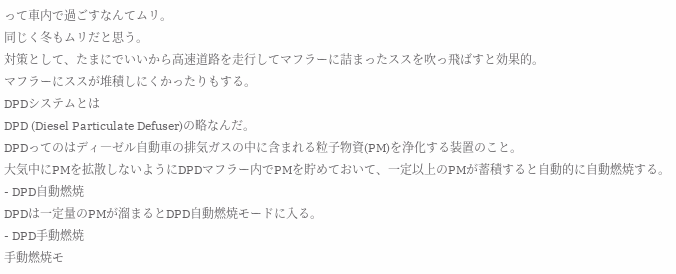って車内で過ごすなんてムリ。
同じく冬もムリだと思う。
対策として、たまにでいいから高速道路を走行してマフラーに詰まったススを吹っ飛ばすと効果的。
マフラーにススが堆積しにくかったりもする。
DPDシステムとは
DPD (Diesel Particulate Defuser)の略なんだ。
DPDってのはディ―ゼル自動車の排気ガスの中に含まれる粒子物資(PM)を浄化する装置のこと。
大気中にPMを拡散しないようにDPDマフラー内でPMを貯めておいて、一定以上のPMが蓄積すると自動的に自動燃焼する。
- DPD自動燃焼
DPDは一定量のPMが溜まるとDPD自動燃焼モードに入る。
- DPD手動燃焼
手動燃焼モ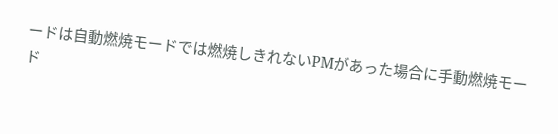ードは自動燃焼モードでは燃焼しきれないPMがあった場合に手動燃焼モード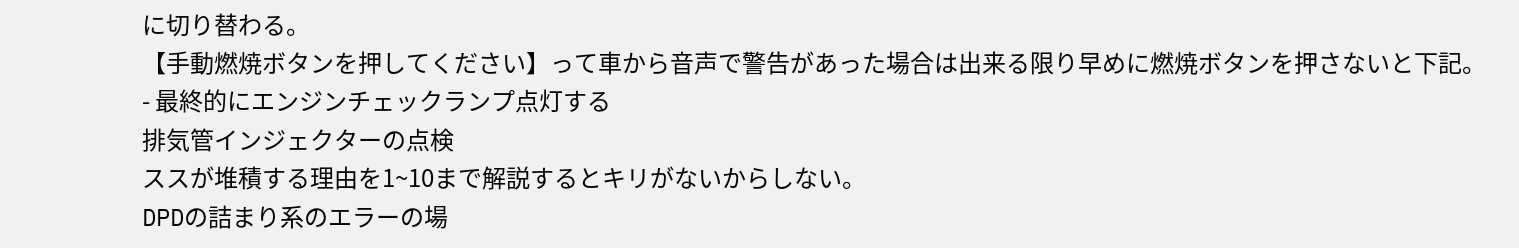に切り替わる。
【手動燃焼ボタンを押してください】って車から音声で警告があった場合は出来る限り早めに燃焼ボタンを押さないと下記。
- 最終的にエンジンチェックランプ点灯する
排気管インジェクターの点検
ススが堆積する理由を1~10まで解説するとキリがないからしない。
DPDの詰まり系のエラーの場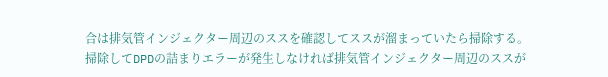合は排気管インジェクター周辺のススを確認してススが溜まっていたら掃除する。
掃除してDPDの詰まりエラーが発生しなければ排気管インジェクター周辺のススが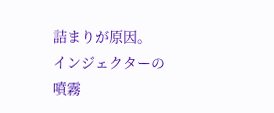詰まりが原因。
インジェクターの噴霧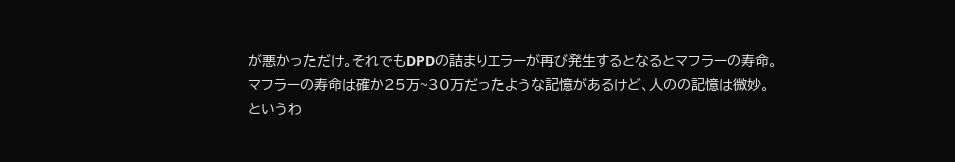が悪かっただけ。それでもDPDの詰まりエラーが再び発生するとなるとマフラーの寿命。
マフラーの寿命は確か25万~30万だったような記憶があるけど、人のの記憶は微妙。
というわ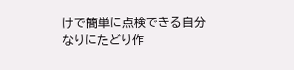けで簡単に点検できる自分なりにたどり作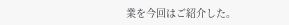業を今回はご紹介した。